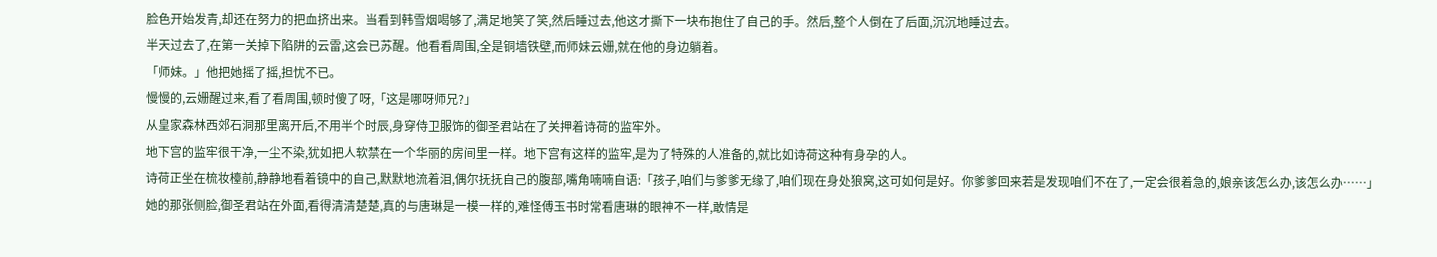脸色开始发青,却还在努力的把血挤出来。当看到韩雪烟喝够了,满足地笑了笑,然后睡过去,他这才撕下一块布抱住了自己的手。然后,整个人倒在了后面,沉沉地睡过去。
半天过去了,在第一关掉下陷阱的云雷,这会已苏醒。他看看周围,全是铜墙铁壁,而师妹云姗,就在他的身边躺着。
「师妹。」他把她摇了摇,担忧不已。
慢慢的,云姗醒过来,看了看周围,顿时傻了呀,「这是哪呀师兄?」
从皇家森林西郊石洞那里离开后,不用半个时辰,身穿侍卫服饰的御圣君站在了关押着诗荷的监牢外。
地下宫的监牢很干净,一尘不染,犹如把人软禁在一个华丽的房间里一样。地下宫有这样的监牢,是为了特殊的人准备的,就比如诗荷这种有身孕的人。
诗荷正坐在梳妆檯前,静静地看着镜中的自己,默默地流着泪,偶尔抚抚自己的腹部,嘴角喃喃自语:「孩子,咱们与爹爹无缘了,咱们现在身处狼窝,这可如何是好。你爹爹回来若是发现咱们不在了,一定会很着急的,娘亲该怎么办,该怎么办……」
她的那张侧脸,御圣君站在外面,看得清清楚楚,真的与唐琳是一模一样的,难怪傅玉书时常看唐琳的眼神不一样,敢情是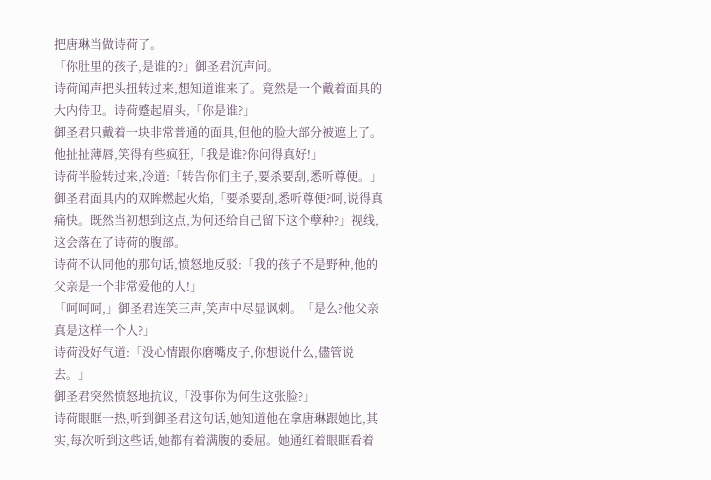把唐琳当做诗荷了。
「你肚里的孩子,是谁的?」御圣君沉声问。
诗荷闻声把头扭转过来,想知道谁来了。竟然是一个戴着面具的大内侍卫。诗荷蹙起眉头,「你是谁?」
御圣君只戴着一块非常普通的面具,但他的脸大部分被遮上了。他扯扯薄唇,笑得有些疯狂,「我是谁?你问得真好!」
诗荷半脸转过来,冷道:「转告你们主子,要杀要刮,悉听尊便。」
御圣君面具内的双眸燃起火焰,「要杀要刮,悉听尊便?呵,说得真痛快。既然当初想到这点,为何还给自己留下这个孽种?」视线,这会落在了诗荷的腹部。
诗荷不认同他的那句话,愤怒地反驳:「我的孩子不是野种,他的父亲是一个非常爱他的人!」
「呵呵呵,」御圣君连笑三声,笑声中尽显讽刺。「是么?他父亲真是这样一个人?」
诗荷没好气道:「没心情跟你磨嘴皮子,你想说什么,儘管说去。」
御圣君突然愤怒地抗议,「没事你为何生这张脸?」
诗荷眼眶一热,听到御圣君这句话,她知道他在拿唐琳跟她比,其实,每次听到这些话,她都有着满腹的委屈。她通红着眼眶看着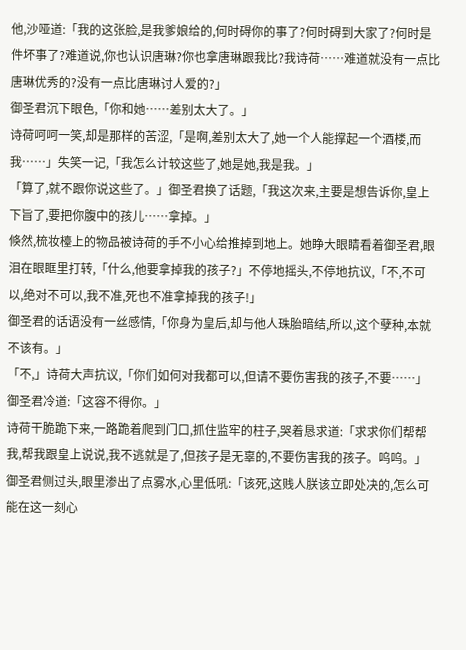他,沙哑道:「我的这张脸,是我爹娘给的,何时碍你的事了?何时碍到大家了?何时是件坏事了?难道说,你也认识唐琳?你也拿唐琳跟我比?我诗荷……难道就没有一点比唐琳优秀的?没有一点比唐琳讨人爱的?」
御圣君沉下眼色,「你和她……差别太大了。」
诗荷呵呵一笑,却是那样的苦涩,「是啊,差别太大了,她一个人能撑起一个酒楼,而我……」失笑一记,「我怎么计较这些了,她是她,我是我。」
「算了,就不跟你说这些了。」御圣君换了话题,「我这次来,主要是想告诉你,皇上下旨了,要把你腹中的孩儿……拿掉。」
倏然,梳妆檯上的物品被诗荷的手不小心给推掉到地上。她睁大眼睛看着御圣君,眼泪在眼眶里打转,「什么,他要拿掉我的孩子?」不停地摇头,不停地抗议,「不,不可以,绝对不可以,我不准,死也不准拿掉我的孩子!」
御圣君的话语没有一丝感情,「你身为皇后,却与他人珠胎暗结,所以,这个孽种,本就不该有。」
「不,」诗荷大声抗议,「你们如何对我都可以,但请不要伤害我的孩子,不要……」
御圣君冷道:「这容不得你。」
诗荷干脆跪下来,一路跪着爬到门口,抓住监牢的柱子,哭着恳求道:「求求你们帮帮我,帮我跟皇上说说,我不逃就是了,但孩子是无辜的,不要伤害我的孩子。呜呜。」
御圣君侧过头,眼里渗出了点雾水,心里低吼:「该死,这贱人朕该立即处决的,怎么可能在这一刻心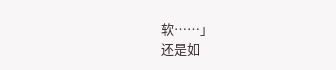软……」
还是如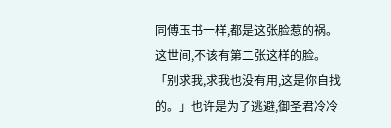同傅玉书一样,都是这张脸惹的祸。这世间,不该有第二张这样的脸。
「别求我,求我也没有用,这是你自找的。」也许是为了逃避,御圣君冷冷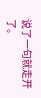说了一句就走开了。